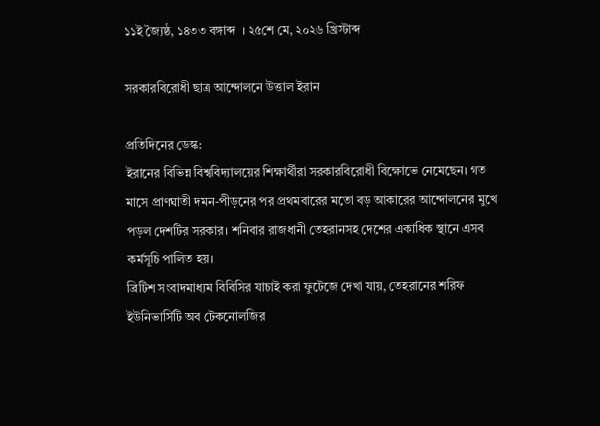১১ই জ্যৈষ্ঠ, ১৪৩৩ বঙ্গাব্দ  । ২৫শে মে, ২০২৬ খ্রিস্টাব্দ

সরকারবিরোধী ছাত্র আন্দোলনে উত্তাল ইরান

প্রতিদিনের ডেস্ক:
ইরানের বিভিন্ন বিশ্ববিদ্যালয়ের শিক্ষার্থীরা সরকারবিরোধী বিক্ষোভে নেমেছেন। গত মাসে প্রাণঘাতী দমন-পীড়নের পর প্রথমবারের মতো বড় আকারের আন্দোলনের মুখে পড়ল দেশটির সরকার। শনিবার রাজধানী তেহরানসহ দেশের একাধিক স্থানে এসব কর্মসূচি পালিত হয়।
ব্রিটিশ সংবাদমাধ্যম বিবিসির যাচাই করা ফুটেজে দেখা যায়, তেহরানের শরিফ ইউনিভার্সিটি অব টেকনোলজির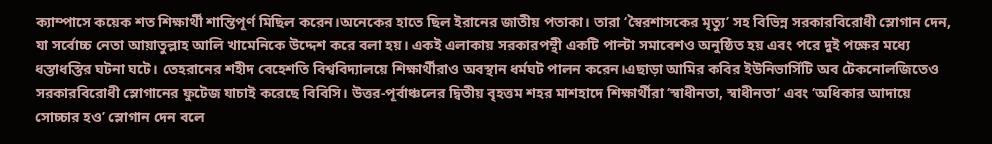ক্যাম্পাসে কয়েক শত শিক্ষার্থী শান্তিপূর্ণ মিছিল করেন।অনেকের হাতে ছিল ইরানের জাতীয় পতাকা। তারা ‘স্বৈরশাসকের মৃত্যু’ সহ বিভিন্ন সরকারবিরোধী স্লোগান দেন, যা সর্বোচ্চ নেতা আয়াতুল্লাহ আলি খামেনিকে উদ্দেশ করে বলা হয়। একই এলাকায় সরকারপন্থী একটি পাল্টা সমাবেশও অনুষ্ঠিত হয় এবং পরে দুই পক্ষের মধ্যে ধস্তাধস্তির ঘটনা ঘটে। তেহরানের শহীদ বেহেশতি বিশ্ববিদ্যালয়ে শিক্ষার্থীরাও অবস্থান ধর্মঘট পালন করেন।এছাড়া আমির কবির ইউনিভার্সিটি অব টেকনোলজিতেও সরকারবিরোধী স্লোগানের ফুটেজ যাচাই করেছে বিবিসি। উত্তর-পূর্বাঞ্চলের দ্বিতীয় বৃহত্তম শহর মাশহাদে শিক্ষার্থীরা ‘স্বাধীনতা, স্বাধীনতা’ এবং ‘অধিকার আদায়ে সোচ্চার হও’ স্লোগান দেন বলে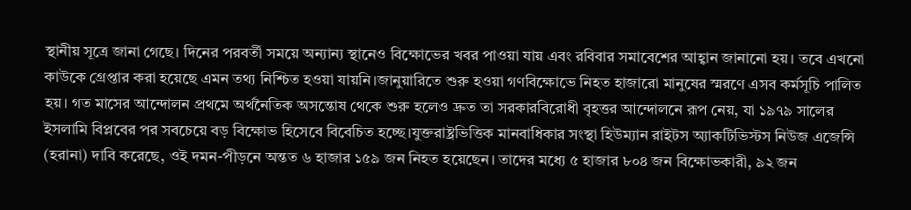স্থানীয় সূত্রে জানা গেছে। দিনের পরবর্তী সময়ে অন্যান্য স্থানেও বিক্ষোভের খবর পাওয়া যায় এবং রবিবার সমাবেশের আহ্বান জানানো হয়। তবে এখনো কাউকে গ্রেপ্তার করা হয়েছে এমন তথ্য নিশ্চিত হওয়া যায়নি।জানুয়ারিতে শুরু হওয়া গণবিক্ষোভে নিহত হাজারো মানুষের স্মরণে এসব কর্মসূচি পালিত হয়। গত মাসের আন্দোলন প্রথমে অর্থনৈতিক অসন্তোষ থেকে শুরু হলেও দ্রুত তা সরকারবিরোধী বৃহত্তর আন্দোলনে রূপ নেয়, যা ১৯৭৯ সালের ইসলামি বিপ্লবের পর সবচেয়ে বড় বিক্ষোভ হিসেবে বিবেচিত হচ্ছে।যুক্তরাষ্ট্রভিত্তিক মানবাধিকার সংস্থা হিউম্যান রাইটস অ্যাকটিভিস্টস নিউজ এজেন্সি (হরানা) দাবি করেছে, ওই দমন-পীড়নে অন্তত ৬ হাজার ১৫৯ জন নিহত হয়েছেন। তাদের মধ্যে ৫ হাজার ৮০৪ জন বিক্ষোভকারী, ৯২ জন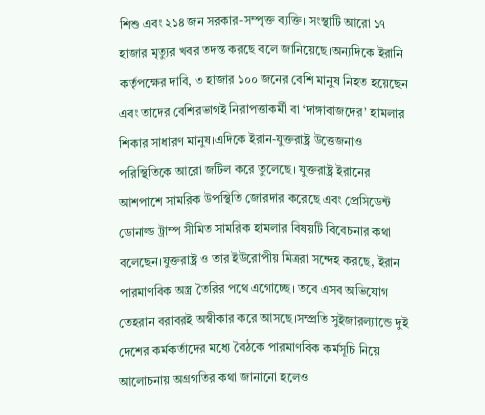শিশু এবং ২১৪ জন সরকার-সম্পৃক্ত ব্যক্তি। সংস্থাটি আরো ১৭ হাজার মৃত্যুর খবর তদন্ত করছে বলে জানিয়েছে।অন্যদিকে ইরানি কর্তৃপক্ষের দাবি, ৩ হাজার ১০০ জনের বেশি মানুষ নিহত হয়েছেন এবং তাদের বেশিরভাগই নিরাপত্তাকর্মী বা ‘দাঙ্গাবাজদের’ হামলার শিকার সাধারণ মানুষ।এদিকে ইরান-যুক্তরাষ্ট্র উত্তেজনাও পরিস্থিতিকে আরো জটিল করে তুলেছে। যুক্তরাষ্ট্র ইরানের আশপাশে সামরিক উপস্থিতি জোরদার করেছে এবং প্রেসিডেন্ট ডোনাল্ড ট্রাম্প সীমিত সামরিক হামলার বিষয়টি বিবেচনার কথা বলেছেন।যুক্তরাষ্ট্র ও তার ইউরোপীয় মিত্ররা সন্দেহ করছে, ইরান পারমাণবিক অস্ত্র তৈরির পথে এগোচ্ছে। তবে এসব অভিযোগ তেহরান বরাবরই অস্বীকার করে আসছে।সম্প্রতি সুইজারল্যান্ডে দুই দেশের কর্মকর্তাদের মধ্যে বৈঠকে পারমাণবিক কর্মসূচি নিয়ে আলোচনায় অগ্রগতির কথা জানানো হলেও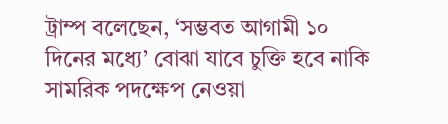ট্রাম্প বলেছেন, ‘সম্ভবত আগামী ১০ দিনের মধ্যে’ বোঝা যাবে চুক্তি হবে নাকি সামরিক পদক্ষেপ নেওয়া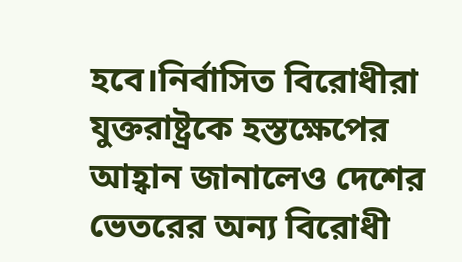হবে।নির্বাসিত বিরোধীরা যুক্তরাষ্ট্রকে হস্তক্ষেপের আহ্বান জানালেও দেশের ভেতরের অন্য বিরোধী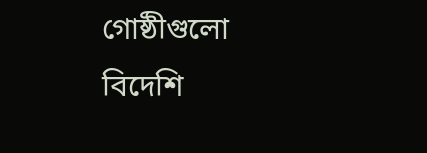গোষ্ঠীগুলো বিদেশি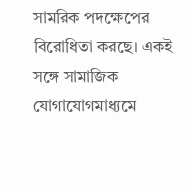সামরিক পদক্ষেপের বিরোধিতা করছে। একই সঙ্গে সামাজিক যোগাযোগমাধ্যমে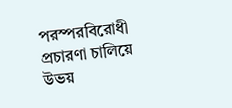পরস্পরবিরোধী প্রচারণা চালিয়ে উভয়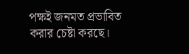পক্ষই জনমত প্রভাবিত করার চেষ্টা করছে।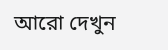আরো দেখুন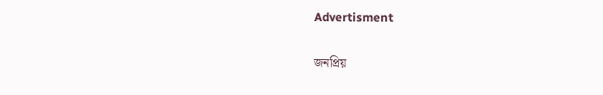Advertisment

জনপ্রিয়